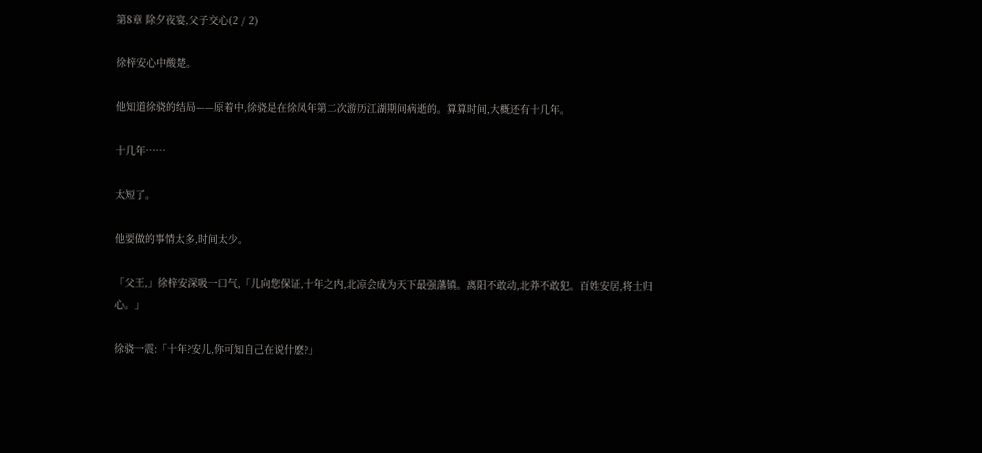第8章 除夕夜宴,父子交心(2 / 2)

徐梓安心中酸楚。

他知道徐骁的结局——原着中,徐骁是在徐凤年第二次游历江湖期间病逝的。算算时间,大概还有十几年。

十几年……

太短了。

他要做的事情太多,时间太少。

「父王,」徐梓安深吸一口气,「儿向您保证,十年之内,北凉会成为天下最强藩镇。离阳不敢动,北莽不敢犯。百姓安居,将士归心。」

徐骁一震:「十年?安儿,你可知自己在说什麽?」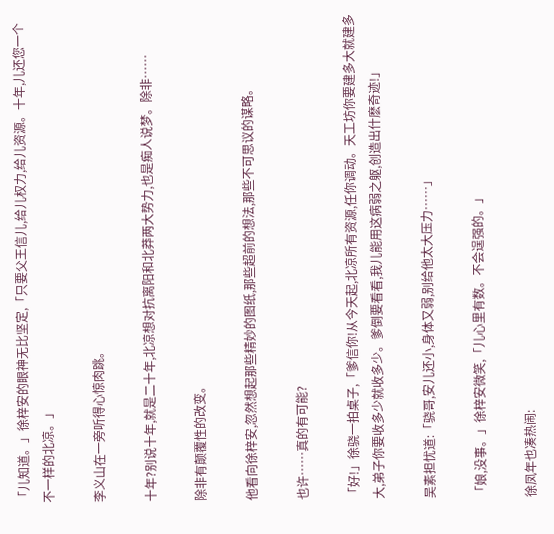「儿知道。」徐梓安的眼神无比坚定,「只要父王信儿,给儿权力,给儿资源。十年,儿还您一个不一样的北凉。」

李义山在一旁听得心惊肉跳。

十年?别说十年,就是二十年,北凉想对抗离阳和北莽两大势力,也是痴人说梦。除非……

除非有颠覆性的改变。

他看向徐梓安,忽然想起那些精妙的图纸,那些超前的想法,那些不可思议的谋略。

也许……真的有可能?

「好!」徐骁一拍桌子,「爹信你!从今天起,北凉所有资源,任你调动。天工坊你要建多大就建多大,弟子你要收多少就收多少。爹倒要看看,我儿能用这病弱之躯,创造出什麽奇迹!」

吴素担忧道:「骁哥,安儿还小,身体又弱,别给他太大压力……」

「娘,没事。」徐梓安微笑,「儿心里有数。不会逞强的。」

徐凤年也凑热闹: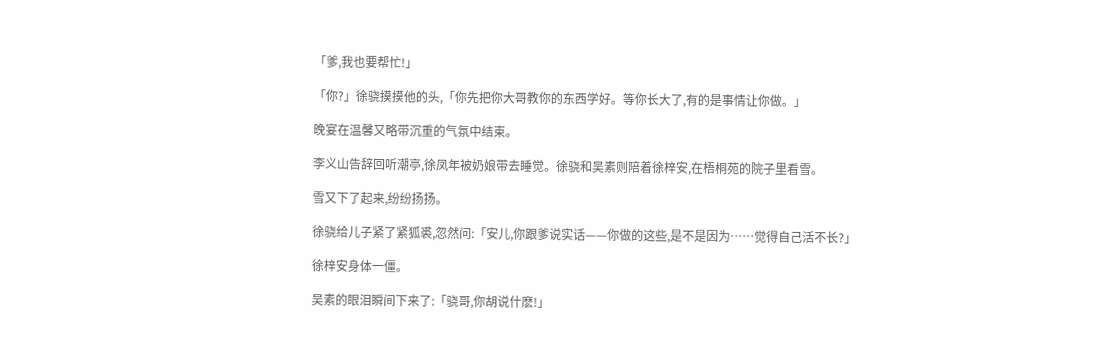「爹,我也要帮忙!」

「你?」徐骁摸摸他的头,「你先把你大哥教你的东西学好。等你长大了,有的是事情让你做。」

晚宴在温馨又略带沉重的气氛中结束。

李义山告辞回听潮亭,徐凤年被奶娘带去睡觉。徐骁和吴素则陪着徐梓安,在梧桐苑的院子里看雪。

雪又下了起来,纷纷扬扬。

徐骁给儿子紧了紧狐裘,忽然问:「安儿,你跟爹说实话——你做的这些,是不是因为……觉得自己活不长?」

徐梓安身体一僵。

吴素的眼泪瞬间下来了:「骁哥,你胡说什麽!」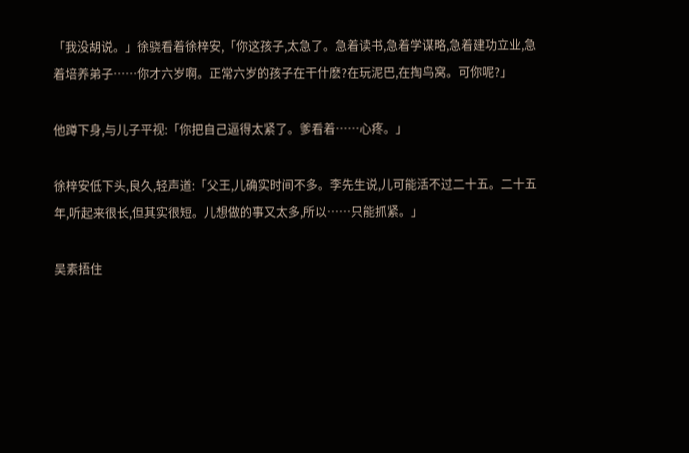「我没胡说。」徐骁看着徐梓安,「你这孩子,太急了。急着读书,急着学谋略,急着建功立业,急着培养弟子……你才六岁啊。正常六岁的孩子在干什麽?在玩泥巴,在掏鸟窝。可你呢?」

他蹲下身,与儿子平视:「你把自己逼得太紧了。爹看着……心疼。」

徐梓安低下头,良久,轻声道:「父王,儿确实时间不多。李先生说,儿可能活不过二十五。二十五年,听起来很长,但其实很短。儿想做的事又太多,所以……只能抓紧。」

吴素捂住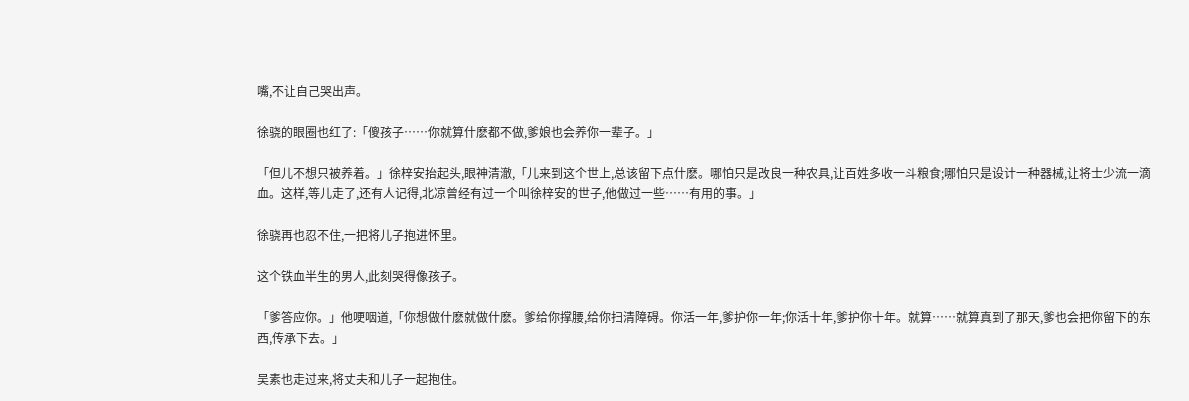嘴,不让自己哭出声。

徐骁的眼圈也红了:「傻孩子……你就算什麽都不做,爹娘也会养你一辈子。」

「但儿不想只被养着。」徐梓安抬起头,眼神清澈,「儿来到这个世上,总该留下点什麽。哪怕只是改良一种农具,让百姓多收一斗粮食;哪怕只是设计一种器械,让将士少流一滴血。这样,等儿走了,还有人记得,北凉曾经有过一个叫徐梓安的世子,他做过一些……有用的事。」

徐骁再也忍不住,一把将儿子抱进怀里。

这个铁血半生的男人,此刻哭得像孩子。

「爹答应你。」他哽咽道,「你想做什麽就做什麽。爹给你撑腰,给你扫清障碍。你活一年,爹护你一年;你活十年,爹护你十年。就算……就算真到了那天,爹也会把你留下的东西,传承下去。」

吴素也走过来,将丈夫和儿子一起抱住。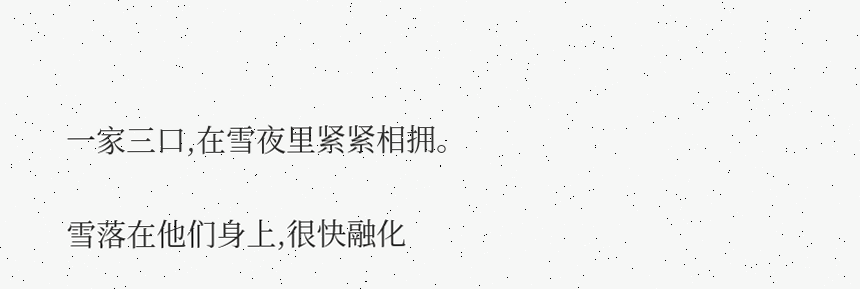一家三口,在雪夜里紧紧相拥。

雪落在他们身上,很快融化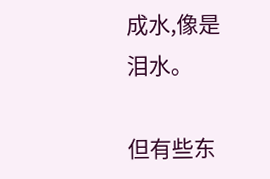成水,像是泪水。

但有些东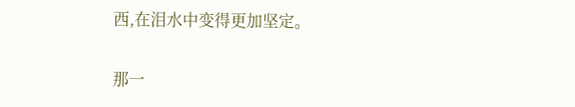西,在泪水中变得更加坚定。

那一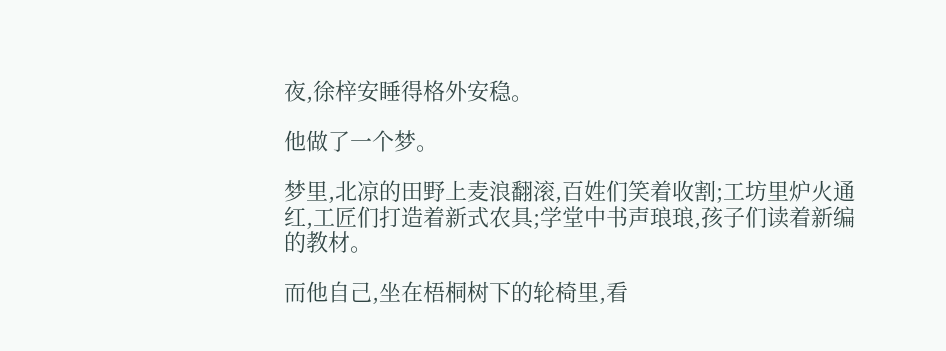夜,徐梓安睡得格外安稳。

他做了一个梦。

梦里,北凉的田野上麦浪翻滚,百姓们笑着收割;工坊里炉火通红,工匠们打造着新式农具;学堂中书声琅琅,孩子们读着新编的教材。

而他自己,坐在梧桐树下的轮椅里,看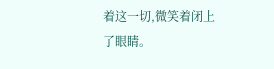着这一切,微笑着闭上了眼睛。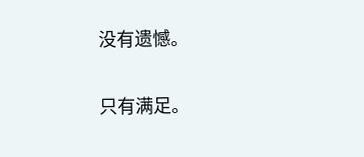没有遗憾。

只有满足。